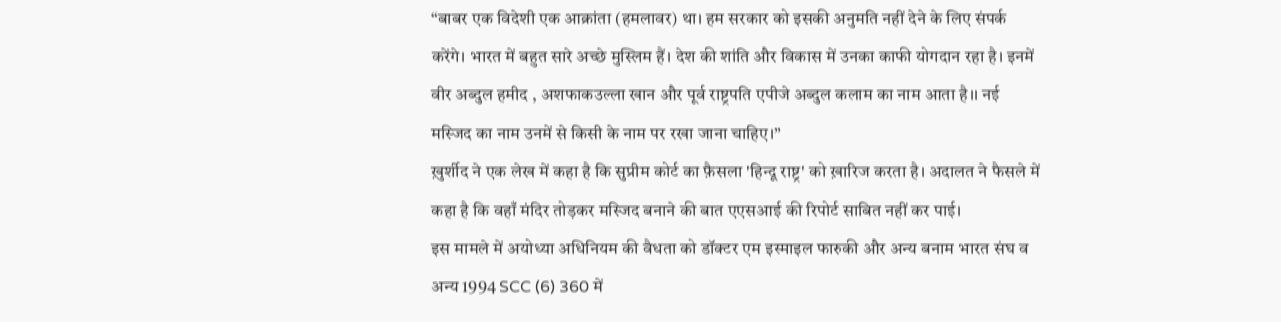“बाबर एक विदेशी एक आक्रांता (हमलावर) था। हम सरकार को इसकी अनुमति नहीं देने के लिए संपर्क करेंगे। भारत में बहुत सारे अच्छे मुस्लिम हैं। देश की शांति और विकास में उनका काफी योगदान रहा है। इनमें वीर अब्दुल हमीद , अशफाकउल्ला खान और पूर्व राष्ट्रपति एपीजे अब्दुल कलाम का नाम आता है।। नई मस्जिद का नाम उनमें से किसी के नाम पर रखा जाना चाहिए।”
ख़ुर्शीद ने एक लेख में कहा है कि सुप्रीम कोर्ट का फ़ैसला 'हिन्दू राष्ट्र' को ख़ारिज करता है। अदालत ने फैसले में कहा है कि वहाँ मंदिर तोड़कर मस्जिद बनाने की बात एएसआई की रिपोर्ट साबित नहीं कर पाई।
इस मामले में अयोध्या अधिनियम की वैधता को डॉक्टर एम इस्माइल फारुकी और अन्य बनाम भारत संघ व अन्य 1994 SCC (6) 360 में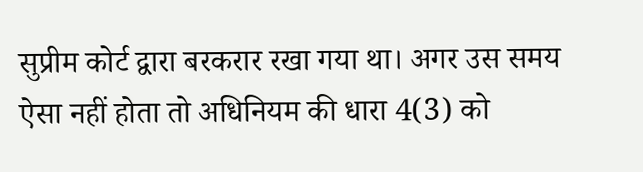सुप्रीम कोर्ट द्वारा बरकरार रखा गया था। अगर उस समय ऐसा नहीं होता तो अधिनियम की धारा 4(3) को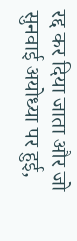रद्द कर दिया जाता और जो सुनवाई अयोध्या पर हुई,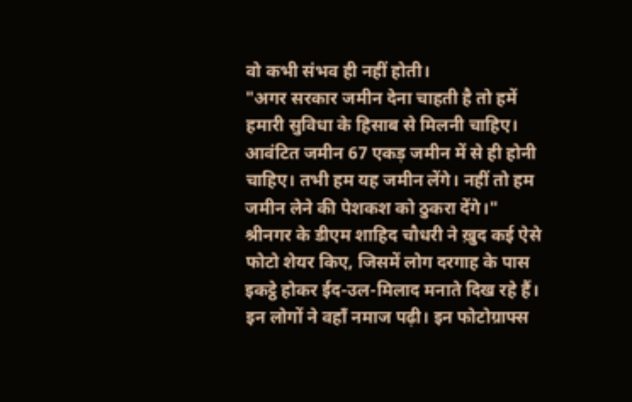वो कभी संभव ही नहीं होती।
"अगर सरकार जमीन देना चाहती है तो हमें हमारी सुविधा के हिसाब से मिलनी चाहिए। आवंटित जमीन 67 एकड़ जमीन में से ही होनी चाहिए। तभी हम यह जमीन लेंगे। नहीं तो हम जमीन लेने की पेशकश को ठुकरा देंगे।"
श्रीनगर के डीएम शाहिद चौधरी ने ख़ुद कई ऐसे फोटो शेयर किए, जिसमें लोग दरगाह के पास इकट्ठे होकर ईद-उल-मिलाद मनाते दिख रहे हैं। इन लोगों ने वहाँ नमाज पढ़ी। इन फोटोग्राफ्स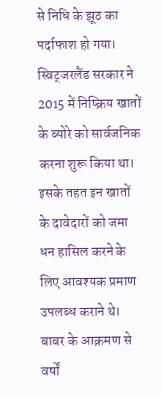से निधि के झूठ का पर्दाफाश हो गया।
स्विट्जरलैंड सरकार ने 2015 में निष्क्रिय खातों के ब्योरे को सार्वजनिक करना शुरू किया था। इसके तहत इन खातों के दावेदारों को जमा धन हासिल करने के लिए आवश्यक प्रमाण उपलब्ध कराने थे।
बाबर के आक्रमण से वर्षों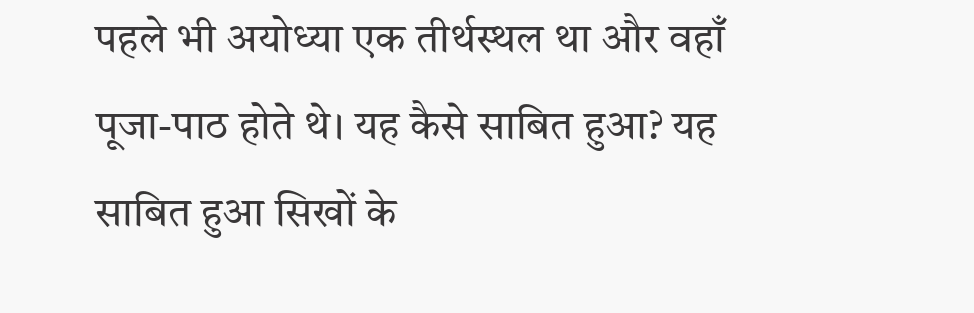पहले भी अयोध्या एक तीर्थस्थल था और वहाँ पूजा-पाठ होते थे। यह कैसे साबित हुआ? यह साबित हुआ सिखों के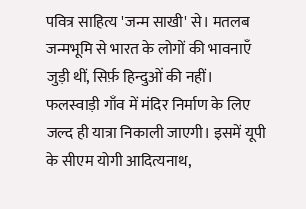पवित्र साहित्य 'जन्म साखी' से। मतलब जन्मभूमि से भारत के लोगों की भावनाएँ जुड़ी थीं, सिर्फ़ हिन्दुओं की नहीं।
फलस्वाड़ी गाँव में मंदिर निर्माण के लिए जल्द ही यात्रा निकाली जाएगी। इसमें यूपी के सीएम योगी आदित्यनाथ,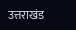उत्तराखंड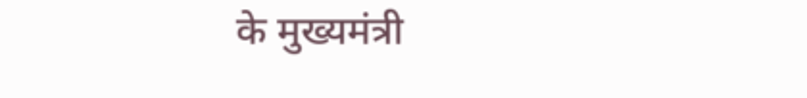के मुख्यमंत्री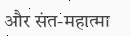और संत-महात्मा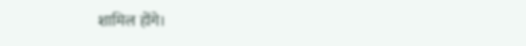शामिल होंगे।